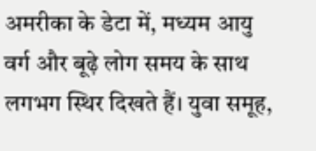अमरीका के डेटा में, मध्यम आयु वर्ग और बूढ़े लोग समय के साथ लगभग स्थिर दिखते हैं। युवा समूह,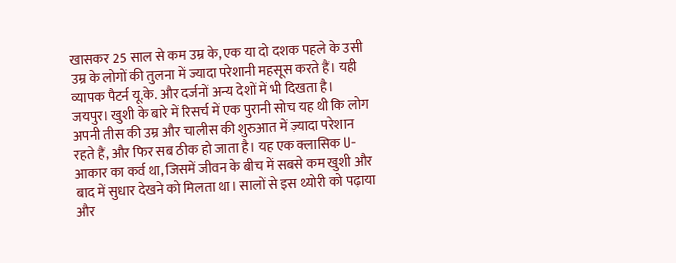खासकर 25 साल से कम उम्र के, एक या दो दशक पहले के उसी उम्र के लोगों की तुलना में ज्यादा परेशानी महसूस करते हैं। यही व्यापक पैटर्न यू.के. और दर्जनों अन्य देशों में भी दिखता है।
जयपुर। खुशी के बारे में रिसर्च में एक पुरानी सोच यह थी कि लोग अपनी तीस की उम्र और चालीस की शुरुआत में ज़्यादा परेशान रहते हैं, और फिर सब ठीक हो जाता है। यह एक क्लासिक U-आकार का कर्व था, जिसमें जीवन के बीच में सबसे कम खुशी और बाद में सुधार देखने को मिलता था। सालों से इस थ्योरी को पढ़ाया और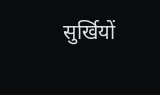सुर्खियों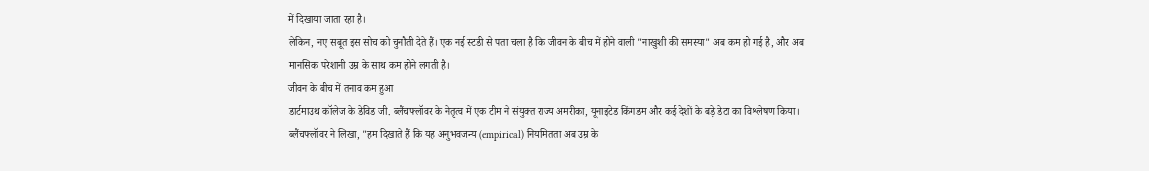में दिखाया जाता रहा है।
लेकिन, नए सबूत इस सोच को चुनौती देते हैं। एक नई स्टडी से पता चला है कि जीवन के बीच में होने वाली "नाखुशी की समस्या" अब कम हो गई है, और अब मानसिक परेशानी उम्र के साथ कम होने लगती है।
जीवन के बीच में तनाव कम हुआ
डार्टमाउथ कॉलेज के डेविड जी. ब्लैंचफ्लॉवर के नेतृत्व में एक टीम ने संयुक्त राज्य अमरीका, यूनाइटेड किंगडम और कई देशों के बड़े डेटा का विश्लेषण किया। ब्लैंचफ्लॉवर ने लिखा, "हम दिखाते हैं कि यह अनुभवजन्य (empirical) नियमितता अब उम्र के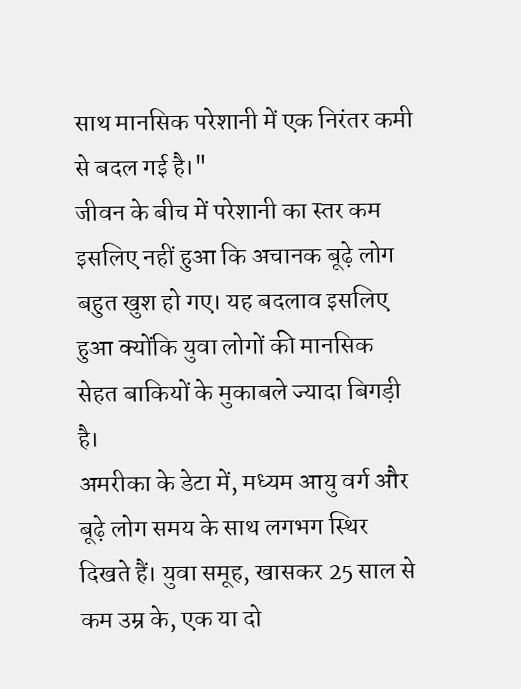साथ मानसिक परेशानी में एक निरंतर कमी से बदल गई है।"
जीवन के बीच में परेशानी का स्तर कम इसलिए नहीं हुआ कि अचानक बूढ़े लोग बहुत खुश हो गए। यह बदलाव इसलिए हुआ क्योंकि युवा लोगों की मानसिक सेहत बाकियों के मुकाबले ज्यादा बिगड़ी है।
अमरीका के डेटा में, मध्यम आयु वर्ग और बूढ़े लोग समय के साथ लगभग स्थिर दिखते हैं। युवा समूह, खासकर 25 साल से कम उम्र के, एक या दो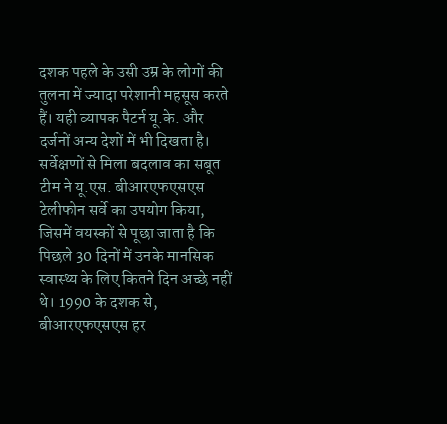दशक पहले के उसी उम्र के लोगों की तुलना में ज्यादा परेशानी महसूस करते हैं। यही व्यापक पैटर्न यू.के. और दर्जनों अन्य देशों में भी दिखता है।
सर्वेक्षणों से मिला बदलाव का सबूत
टीम ने यू.एस. बीआरएफएसएस टेलीफोन सर्वे का उपयोग किया, जिसमें वयस्कों से पूछा जाता है कि पिछले 30 दिनों में उनके मानसिक स्वास्थ्य के लिए कितने दिन अच्छे नहीं थे। 1990 के दशक से, बीआरएफएसएस हर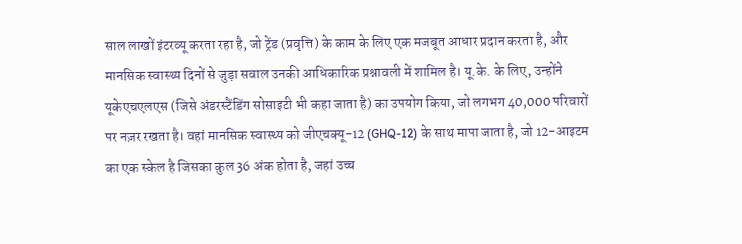साल लाखों इंटरव्यू करता रहा है, जो ट्रेंड (प्रवृत्ति) के काम के लिए एक मजबूत आधार प्रदान करता है, और मानसिक स्वास्थ्य दिनों से जुड़ा सवाल उनकी आधिकारिक प्रश्नावली में शामिल है। यू.के. के लिए, उन्होंने यूकेएचएलएस (जिसे अंडरस्टैंडिंग सोसाइटी भी कहा जाता है) का उपयोग किया, जो लगभग 40,000 परिवारों पर नज़र रखता है। वहां मानसिक स्वास्थ्य को जीएचक्यू-12 (GHQ-12) के साथ मापा जाता है, जो 12-आइटम का एक स्केल है जिसका कुल 36 अंक होता है, जहां उच्च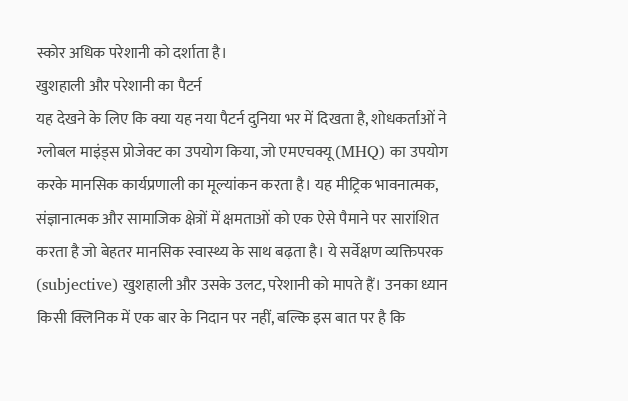स्कोर अधिक परेशानी को दर्शाता है।
खुशहाली और परेशानी का पैटर्न
यह देखने के लिए कि क्या यह नया पैटर्न दुनिया भर में दिखता है, शोधकर्ताओं ने ग्लोबल माइंड्स प्रोजेक्ट का उपयोग किया, जो एमएचक्यू (MHQ) का उपयोग करके मानसिक कार्यप्रणाली का मूल्यांकन करता है। यह मीट्रिक भावनात्मक, संज्ञानात्मक और सामाजिक क्षेत्रों में क्षमताओं को एक ऐसे पैमाने पर सारांशित करता है जो बेहतर मानसिक स्वास्थ्य के साथ बढ़ता है। ये सर्वेक्षण व्यक्तिपरक (subjective) खुशहाली और उसके उलट, परेशानी को मापते हैं। उनका ध्यान किसी क्लिनिक में एक बार के निदान पर नहीं, बल्कि इस बात पर है कि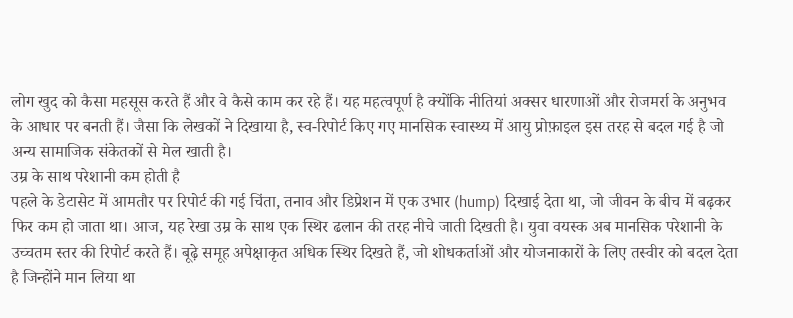लोग खुद को कैसा महसूस करते हैं और वे कैसे काम कर रहे हैं। यह महत्वपूर्ण है क्योंकि नीतियां अक्सर धारणाओं और रोजमर्रा के अनुभव के आधार पर बनती हैं। जैसा कि लेखकों ने दिखाया है, स्व-रिपोर्ट किए गए मानसिक स्वास्थ्य में आयु प्रोफ़ाइल इस तरह से बदल गई है जो अन्य सामाजिक संकेतकों से मेल खाती है।
उम्र के साथ परेशानी कम होती है
पहले के डेटासेट में आमतौर पर रिपोर्ट की गई चिंता, तनाव और डिप्रेशन में एक उभार (hump) दिखाई देता था, जो जीवन के बीच में बढ़कर फिर कम हो जाता था। आज, यह रेखा उम्र के साथ एक स्थिर ढलान की तरह नीचे जाती दिखती है। युवा वयस्क अब मानसिक परेशानी के उच्चतम स्तर की रिपोर्ट करते हैं। बूढ़े समूह अपेक्षाकृत अधिक स्थिर दिखते हैं, जो शोधकर्ताओं और योजनाकारों के लिए तस्वीर को बदल देता है जिन्होंने मान लिया था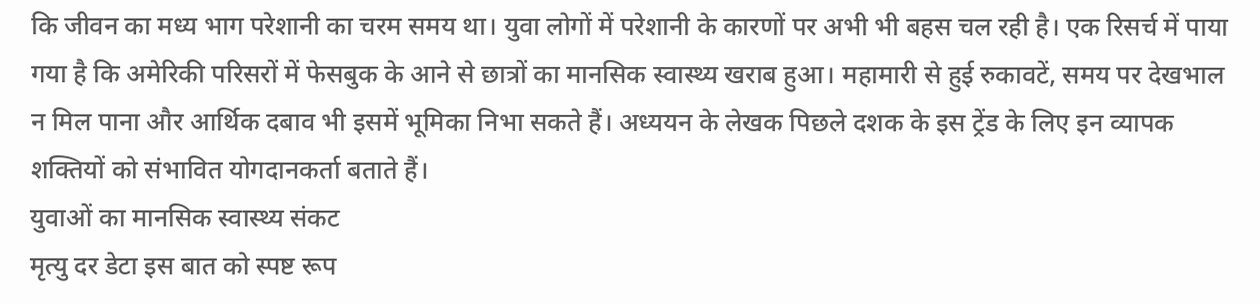कि जीवन का मध्य भाग परेशानी का चरम समय था। युवा लोगों में परेशानी के कारणों पर अभी भी बहस चल रही है। एक रिसर्च में पाया गया है कि अमेरिकी परिसरों में फेसबुक के आने से छात्रों का मानसिक स्वास्थ्य खराब हुआ। महामारी से हुई रुकावटें, समय पर देखभाल न मिल पाना और आर्थिक दबाव भी इसमें भूमिका निभा सकते हैं। अध्ययन के लेखक पिछले दशक के इस ट्रेंड के लिए इन व्यापक शक्तियों को संभावित योगदानकर्ता बताते हैं।
युवाओं का मानसिक स्वास्थ्य संकट
मृत्यु दर डेटा इस बात को स्पष्ट रूप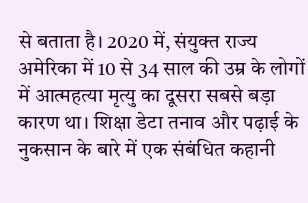से बताता है। 2020 में, संयुक्त राज्य अमेरिका में 10 से 34 साल की उम्र के लोगों में आत्महत्या मृत्यु का दूसरा सबसे बड़ा कारण था। शिक्षा डेटा तनाव और पढ़ाई के नुकसान के बारे में एक संबंधित कहानी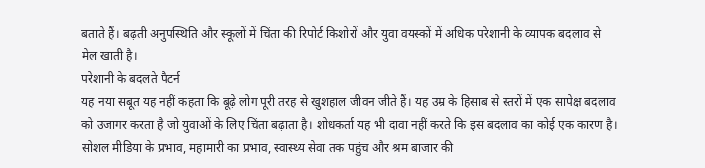बताते हैं। बढ़ती अनुपस्थिति और स्कूलों में चिंता की रिपोर्ट किशोरों और युवा वयस्कों में अधिक परेशानी के व्यापक बदलाव से मेल खाती है।
परेशानी के बदलते पैटर्न
यह नया सबूत यह नहीं कहता कि बूढ़े लोग पूरी तरह से खुशहाल जीवन जीते हैं। यह उम्र के हिसाब से स्तरों में एक सापेक्ष बदलाव को उजागर करता है जो युवाओं के लिए चिंता बढ़ाता है। शोधकर्ता यह भी दावा नहीं करते कि इस बदलाव का कोई एक कारण है। सोशल मीडिया के प्रभाव, महामारी का प्रभाव, स्वास्थ्य सेवा तक पहुंच और श्रम बाजार की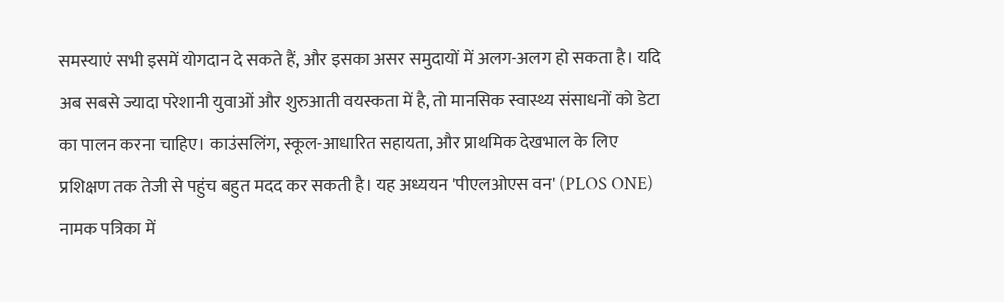समस्याएं सभी इसमें योगदान दे सकते हैं, और इसका असर समुदायों में अलग-अलग हो सकता है। यदि अब सबसे ज्यादा परेशानी युवाओं और शुरुआती वयस्कता में है, तो मानसिक स्वास्थ्य संसाधनों को डेटा का पालन करना चाहिए। काउंसलिंग, स्कूल-आधारित सहायता, और प्राथमिक देखभाल के लिए प्रशिक्षण तक तेजी से पहुंच बहुत मदद कर सकती है। यह अध्ययन 'पीएलओएस वन' (PLOS ONE) नामक पत्रिका में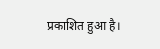प्रकाशित हुआ है।